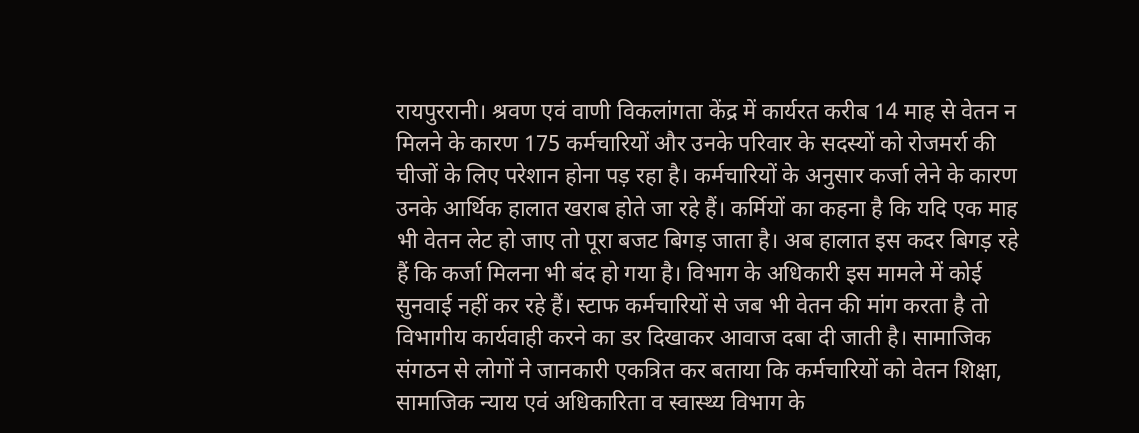रायपुररानी। श्रवण एवं वाणी विकलांगता केंद्र में कार्यरत करीब 14 माह से वेतन न मिलने के कारण 175 कर्मचारियों और उनके परिवार के सदस्यों को रोजमर्रा की चीजों के लिए परेशान होना पड़ रहा है। कर्मचारियों के अनुसार कर्जा लेने के कारण उनके आर्थिक हालात खराब होते जा रहे हैं। कर्मियों का कहना है कि यदि एक माह भी वेतन लेट हो जाए तो पूरा बजट बिगड़ जाता है। अब हालात इस कदर बिगड़ रहे हैं कि कर्जा मिलना भी बंद हो गया है। विभाग के अधिकारी इस मामले में कोई सुनवाई नहीं कर रहे हैं। स्टाफ कर्मचारियों से जब भी वेतन की मांग करता है तो विभागीय कार्यवाही करने का डर दिखाकर आवाज दबा दी जाती है। सामाजिक संगठन से लोगों ने जानकारी एकत्रित कर बताया कि कर्मचारियों को वेतन शिक्षा, सामाजिक न्याय एवं अधिकारिता व स्वास्थ्य विभाग के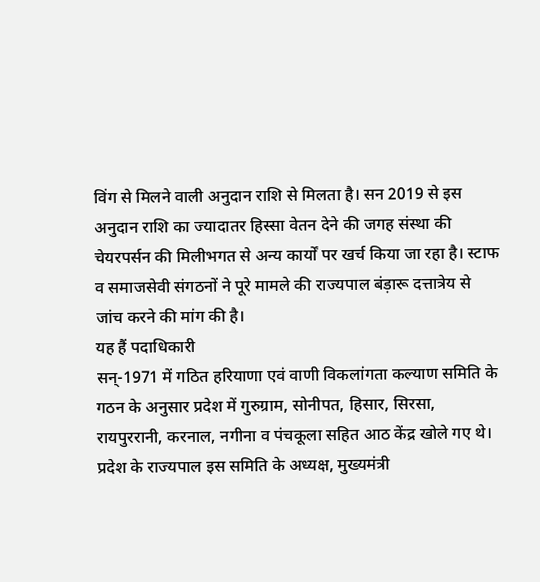विंग से मिलने वाली अनुदान राशि से मिलता है। सन 2019 से इस अनुदान राशि का ज्यादातर हिस्सा वेतन देने की जगह संस्था की चेयरपर्सन की मिलीभगत से अन्य कार्यों पर खर्च किया जा रहा है। स्टाफ व समाजसेवी संगठनों ने पूरे मामले की राज्यपाल बंड़ारू दत्तात्रेय से जांच करने की मांग की है।
यह हैं पदाधिकारी
सन्-1971 में गठित हरियाणा एवं वाणी विकलांगता कल्याण समिति के गठन के अनुसार प्रदेश में गुरुग्राम, सोनीपत, हिसार, सिरसा, रायपुररानी, करनाल, नगीना व पंचकूला सहित आठ केंद्र खोले गए थे। प्रदेश के राज्यपाल इस समिति के अध्यक्ष, मुख्यमंत्री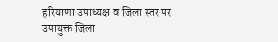हरियाणा उपाध्यक्ष व जिला स्तर पर उपायुक्त जिला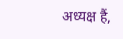अध्यक्ष हैं,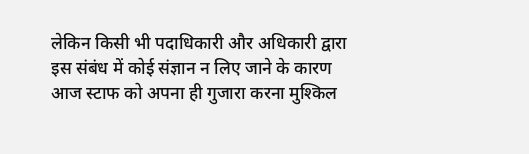लेकिन किसी भी पदाधिकारी और अधिकारी द्वारा इस संबंध में कोई संज्ञान न लिए जाने के कारण आज स्टाफ को अपना ही गुजारा करना मुश्किल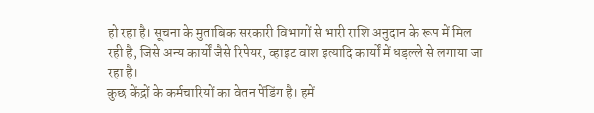हो रहा है। सूचना के मुताबिक सरकारी विभागों से भारी राशि अनुदान के रूप में मिल रही है, जिसे अन्य कार्यों जैसे रिपेयर, व्हाइट वाश इत्यादि कार्यों में धड़ल्ले से लगाया जा रहा है।
कुछ केंद्रों के कर्मचारियों का वेतन पेंडिंग है। हमें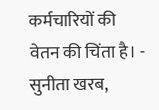कर्मचारियों की वेतन की चिंता है। - सुनीता खरब,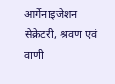आर्गेनाइजेशन सेक्रेटरी, श्रवण एवं वाणी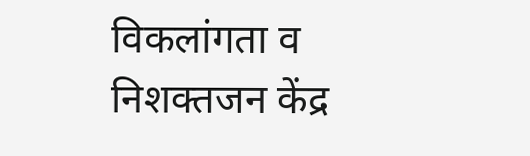विकलांगता व निशक्तजन केंद्र